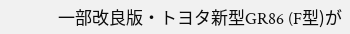一部改良版・トヨタ新型GR86 (F型)が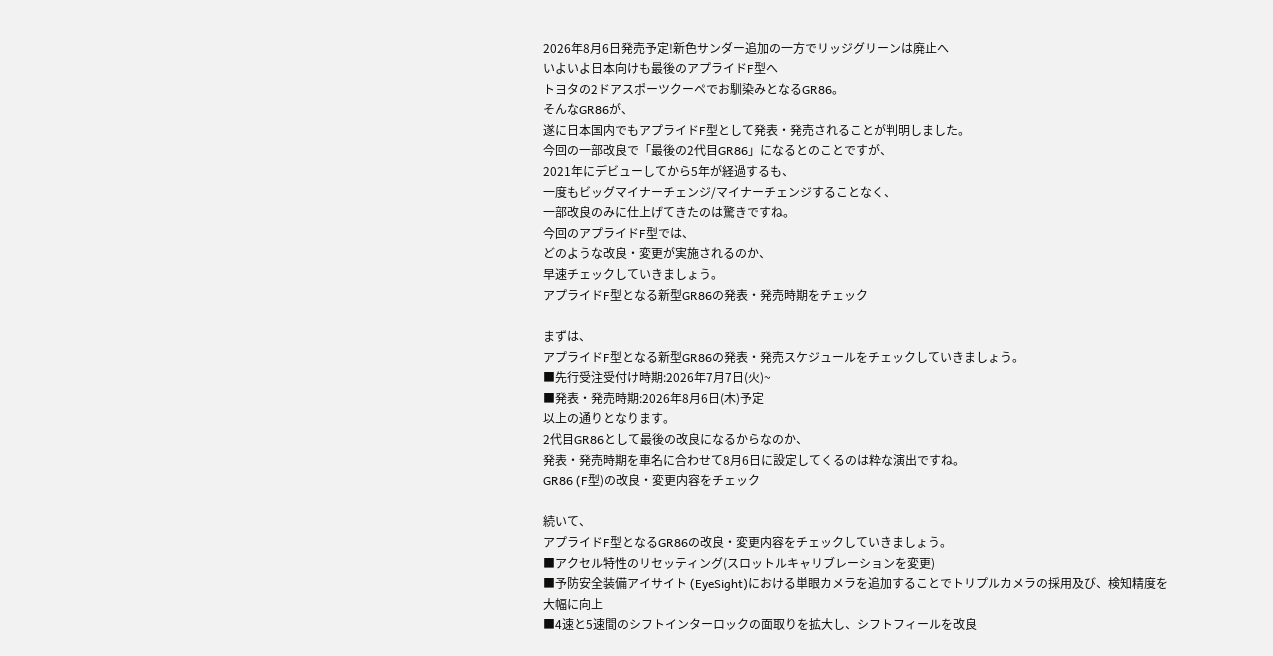2026年8月6日発売予定!新色サンダー追加の一方でリッジグリーンは廃止へ
いよいよ日本向けも最後のアプライドF型へ
トヨタの2ドアスポーツクーペでお馴染みとなるGR86。
そんなGR86が、
遂に日本国内でもアプライドF型として発表・発売されることが判明しました。
今回の一部改良で「最後の2代目GR86」になるとのことですが、
2021年にデビューしてから5年が経過するも、
一度もビッグマイナーチェンジ/マイナーチェンジすることなく、
一部改良のみに仕上げてきたのは驚きですね。
今回のアプライドF型では、
どのような改良・変更が実施されるのか、
早速チェックしていきましょう。
アプライドF型となる新型GR86の発表・発売時期をチェック

まずは、
アプライドF型となる新型GR86の発表・発売スケジュールをチェックしていきましょう。
■先行受注受付け時期:2026年7月7日(火)~
■発表・発売時期:2026年8月6日(木)予定
以上の通りとなります。
2代目GR86として最後の改良になるからなのか、
発表・発売時期を車名に合わせて8月6日に設定してくるのは粋な演出ですね。
GR86 (F型)の改良・変更内容をチェック

続いて、
アプライドF型となるGR86の改良・変更内容をチェックしていきましょう。
■アクセル特性のリセッティング(スロットルキャリブレーションを変更)
■予防安全装備アイサイト (EyeSight)における単眼カメラを追加することでトリプルカメラの採用及び、検知精度を大幅に向上
■4速と5速間のシフトインターロックの面取りを拡大し、シフトフィールを改良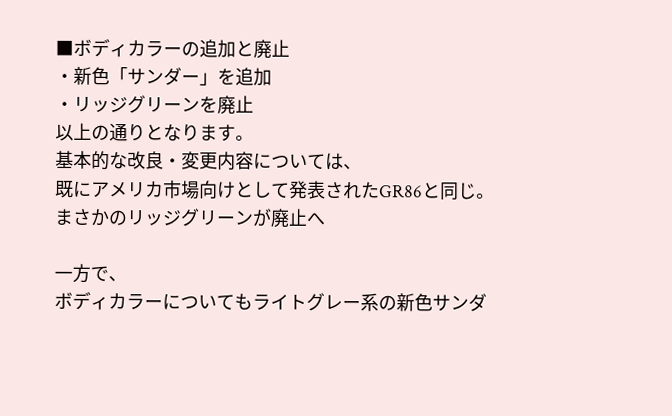■ボディカラーの追加と廃止
・新色「サンダー」を追加
・リッジグリーンを廃止
以上の通りとなります。
基本的な改良・変更内容については、
既にアメリカ市場向けとして発表されたGR86と同じ。
まさかのリッジグリーンが廃止へ

一方で、
ボディカラーについてもライトグレー系の新色サンダ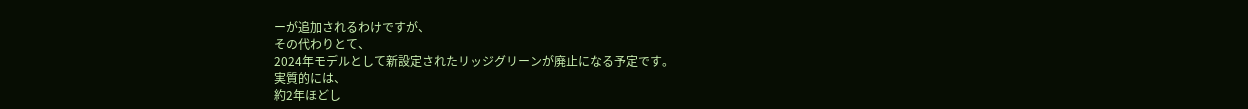ーが追加されるわけですが、
その代わりとて、
2024年モデルとして新設定されたリッジグリーンが廃止になる予定です。
実質的には、
約2年ほどし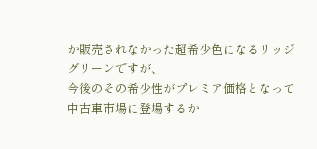か販売されなかった超希少色になるリッジグリーンですが、
今後のその希少性がプレミア価格となって中古車市場に登場するか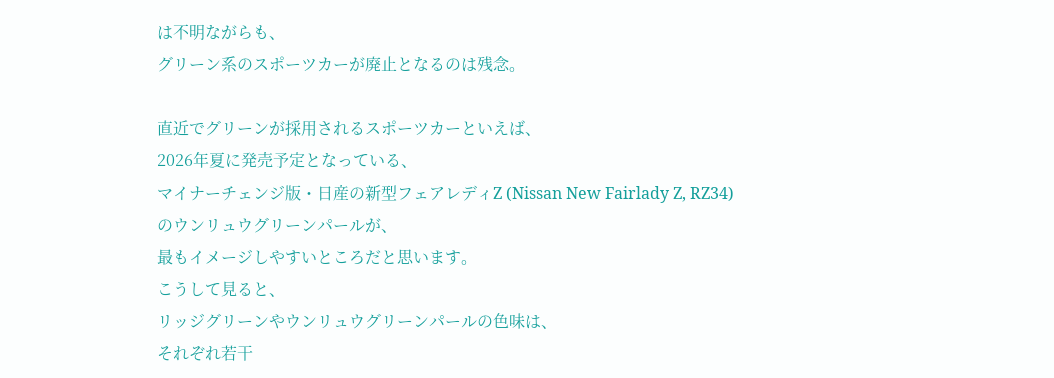は不明ながらも、
グリーン系のスポーツカーが廃止となるのは残念。

直近でグリーンが採用されるスポーツカーといえば、
2026年夏に発売予定となっている、
マイナーチェンジ版・日産の新型フェアレディZ (Nissan New Fairlady Z, RZ34)のウンリュウグリーンパールが、
最もイメージしやすいところだと思います。
こうして見ると、
リッジグリーンやウンリュウグリーンパールの色味は、
それぞれ若干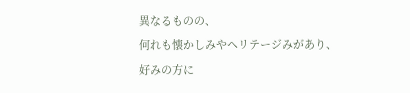異なるものの、
何れも懐かしみやヘリテージみがあり、
好みの方に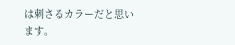は刺さるカラーだと思います。